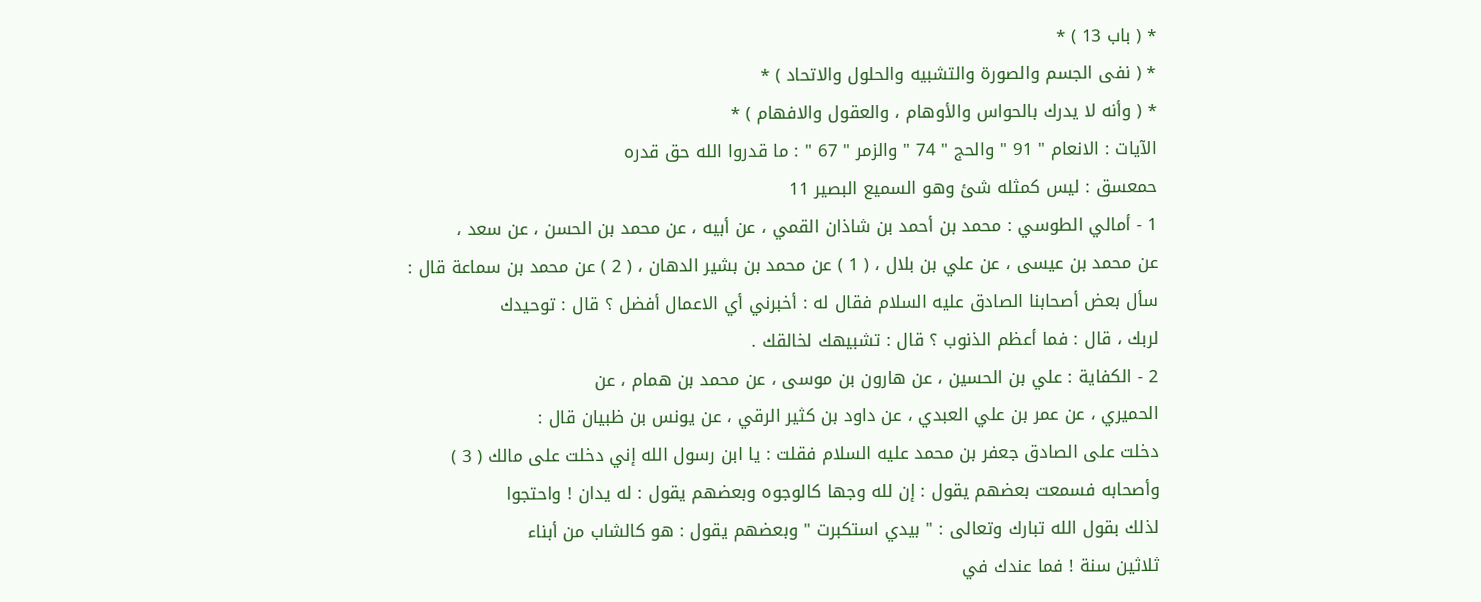* ( باب 13 ) *
* ( نفى الجسم والصورة والتشبيه والحلول والاتحاد ) *
* ( وأنه لا يدرك بالحواس والأوهام ، والعقول والافهام ) *
الآيات : الانعام " 91 " والحج " 74 " والزمر " 67 " : ما قدروا الله حق قدره
حمعسق : ليس كمثله شئ وهو السميع البصير 11
1 - أمالي الطوسي : محمد بن أحمد بن شاذان القمي ، عن أبيه ، عن محمد بن الحسن ، عن سعد ،
عن محمد بن عيسى ، عن علي بن بلال ، ( 1 ) عن محمد بن بشير الدهان ، ( 2 ) عن محمد بن سماعة قال :
سأل بعض أصحابنا الصادق عليه السلام فقال له : أخبرني أي الاعمال أفضل ؟ قال : توحيدك
لربك ، قال : فما أعظم الذنوب ؟ قال : تشبيهك لخالقك .
2 - الكفاية : علي بن الحسين ، عن هارون بن موسى ، عن محمد بن همام ، عن
الحميري ، عن عمر بن علي العبدي ، عن داود بن كثير الرقي ، عن يونس بن ظبيان قال :
دخلت على الصادق جعفر بن محمد عليه السلام فقلت : يا ابن رسول الله إني دخلت على مالك ( 3 )
وأصحابه فسمعت بعضهم يقول : إن لله وجها كالوجوه وبعضهم يقول : له يدان ! واحتجوا
لذلك بقول الله تبارك وتعالى : " بيدي استكبرت " وبعضهم يقول : هو كالشاب من أبناء
ثلاثين سنة ! فما عندك في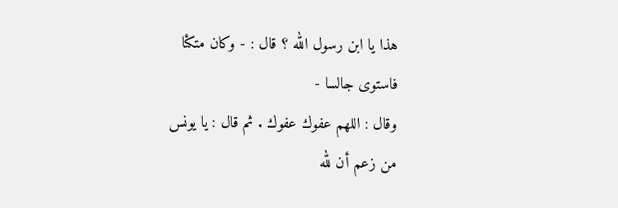هذا يا ابن رسول الله ؟ قال : - وكان متكئا فاستوى جالسا -
وقال : اللهم عفوك عفوك . ثم قال : يا يونس من زعم أن لله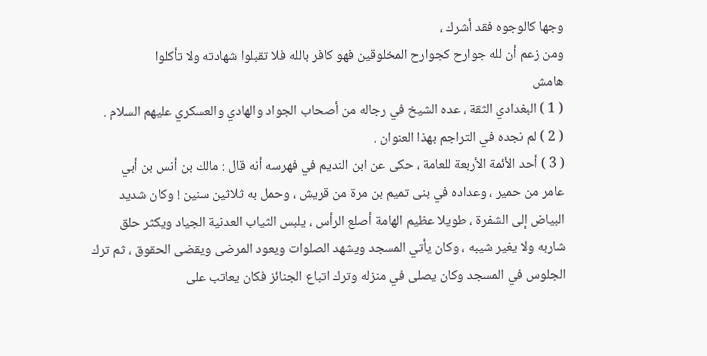وجها كالوجوه فقد أشرك ،
ومن زعم أن لله جوارح كجوارح المخلوقين فهو كافر بالله فلا تقبلوا شهادته ولا تأكلوا
هامش
( 1 ) البغدادي الثقة ، عده الشيخ في رجاله من أصحاب الجواد والهادي والعسكري عليهم السلام .
( 2 ) لم نجده في التراجم بهذا العنوان .
( 3 ) أحد الأئمة الأربعة للعامة ، حكى عن ابن النديم في فهرسه أنه قال : مالك بن أنس بن أبي
عامر من حمير ، وعداده في بنى تميم بن مرة من قريش ، وحمل به ثلاثين سنين ! وكان شديد
البياض إلى الشفرة ، طويلا عظيم الهامة أصلع الرأس ، يلبس الثياب العدنية الجياد ويكثر حلق
شاربه ولا يغير شيبه ، وكان يأتي المسجد ويشهد الصلوات ويعود المرضى ويقضى الحقوق ، ثم ترك
الجلوس في المسجد وكان يصلى في منزله وترك اتباع الجنائز فكان يعاتب على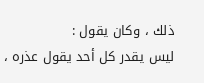ذلك ، وكان يقول :
ليس يقدر كل أحد يقول عذره ،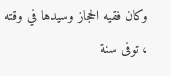وكان فقيه الحجاز وسيدها في وقته ، توفى سنة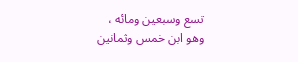تسع وسبعين ومائه ،
وهو ابن خمس وثمانين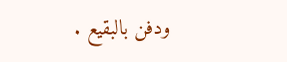ودفن بالبقيع .